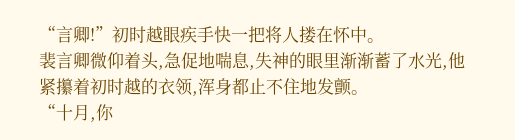“言卿!”初时越眼疾手快一把将人搂在怀中。
裴言卿微仰着头,急促地喘息,失神的眼里渐渐蓄了水光,他紧攥着初时越的衣领,浑身都止不住地发颤。
“十月,你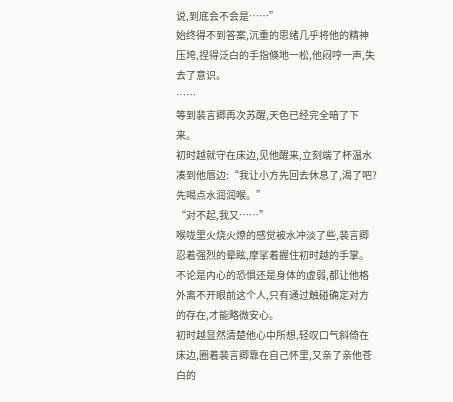说,到底会不会是……”
始终得不到答案,沉重的思绪几乎将他的精神压垮,捏得泛白的手指倏地一松,他闷哼一声,失去了意识。
……
等到裴言卿再次苏醒,天色已经完全暗了下来。
初时越就守在床边,见他醒来,立刻端了杯温水凑到他唇边:“我让小方先回去休息了,渴了吧?先喝点水润润喉。”
“对不起,我又……”
喉咙里火烧火燎的感觉被水冲淡了些,裴言卿忍着强烈的晕眩,摩挲着握住初时越的手掌。
不论是内心的恐惧还是身体的虚弱,都让他格外离不开眼前这个人,只有通过触碰确定对方的存在,才能略微安心。
初时越显然清楚他心中所想,轻叹口气斜倚在床边,圈着裴言卿靠在自己怀里,又亲了亲他苍白的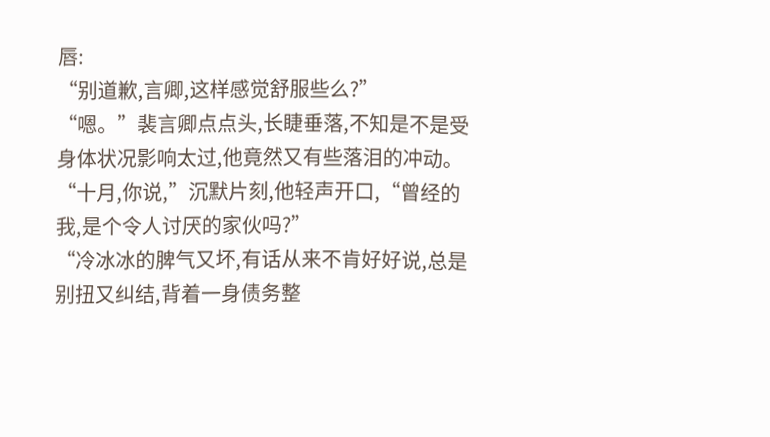唇:
“别道歉,言卿,这样感觉舒服些么?”
“嗯。”裴言卿点点头,长睫垂落,不知是不是受身体状况影响太过,他竟然又有些落泪的冲动。
“十月,你说,”沉默片刻,他轻声开口,“曾经的我,是个令人讨厌的家伙吗?”
“冷冰冰的脾气又坏,有话从来不肯好好说,总是别扭又纠结,背着一身债务整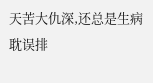天苦大仇深,还总是生病耽误排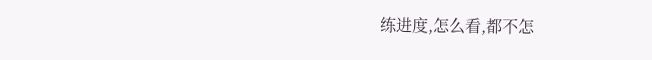练进度,怎么看,都不怎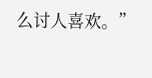么讨人喜欢。”